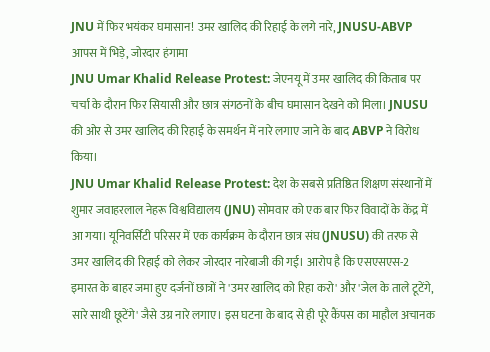JNU में फिर भयंकर घमासान! उमर खालिद की रिहाई के लगे नारे, JNUSU-ABVP आपस में भिड़े, जोरदार हंगामा
JNU Umar Khalid Release Protest: जेएनयू में उमर खालिद की किताब पर चर्चा के दौरान फिर सियासी और छात्र संगठनों के बीच घमासान देखने को मिला। JNUSU की ओर से उमर खालिद की रिहाई के समर्थन में नारे लगाए जाने के बाद ABVP ने विरोध किया।
JNU Umar Khalid Release Protest: देश के सबसे प्रतिष्ठित शिक्षण संस्थानों में शुमार जवाहरलाल नेहरू विश्वविद्यालय (JNU) सोमवार को एक बार फिर विवादों के केंद्र में आ गया। यूनिवर्सिटी परिसर में एक कार्यक्रम के दौरान छात्र संघ (JNUSU) की तरफ से उमर खालिद की रिहाई को लेकर जोरदार नारेबाजी की गई। आरोप है कि एसएसएस-2 इमारत के बाहर जमा हुए दर्जनों छात्रों ने 'उमर खालिद को रिहा करो' और 'जेल के ताले टूटेंगे, सारे साथी छूटेंगे' जैसे उग्र नारे लगाए। इस घटना के बाद से ही पूरे कैंपस का माहौल अचानक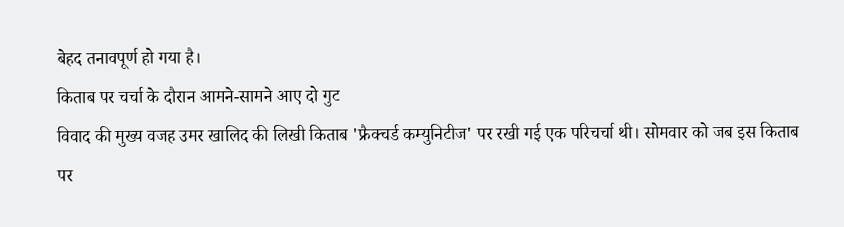बेहद तनावपूर्ण हो गया है।
किताब पर चर्चा के दौरान आमने-सामने आए दो गुट
विवाद की मुख्य वजह उमर खालिद की लिखी किताब 'फ्रैक्चर्ड कम्युनिटीज' पर रखी गई एक परिचर्चा थी। सोमवार को जब इस किताब पर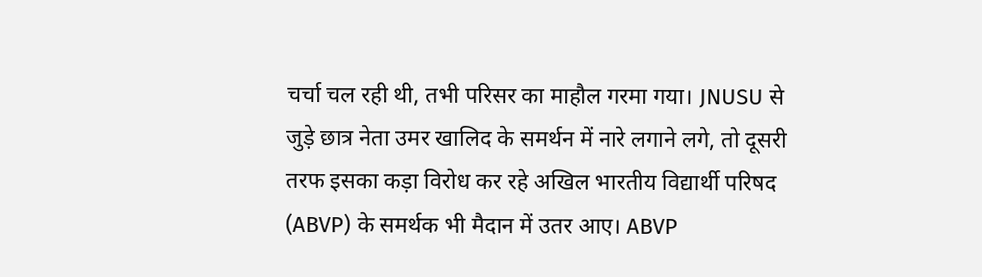चर्चा चल रही थी, तभी परिसर का माहौल गरमा गया। JNUSU से जुड़े छात्र नेता उमर खालिद के समर्थन में नारे लगाने लगे, तो दूसरी तरफ इसका कड़ा विरोध कर रहे अखिल भारतीय विद्यार्थी परिषद (ABVP) के समर्थक भी मैदान में उतर आए। ABVP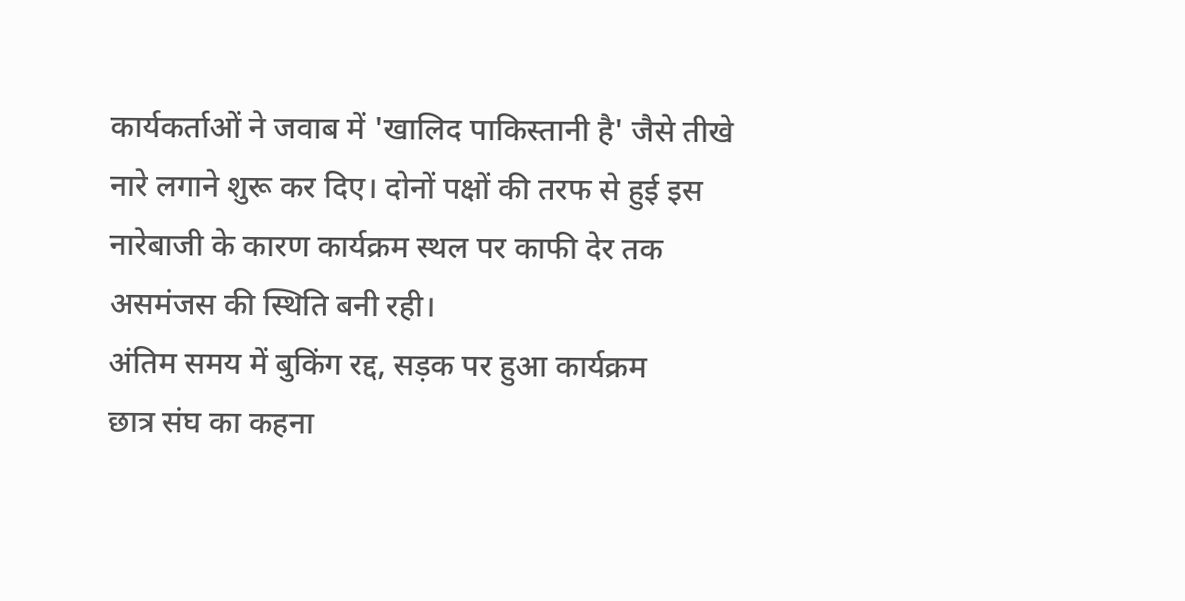कार्यकर्ताओं ने जवाब में 'खालिद पाकिस्तानी है' जैसे तीखे नारे लगाने शुरू कर दिए। दोनों पक्षों की तरफ से हुई इस नारेबाजी के कारण कार्यक्रम स्थल पर काफी देर तक असमंजस की स्थिति बनी रही।
अंतिम समय में बुकिंग रद्द, सड़क पर हुआ कार्यक्रम
छात्र संघ का कहना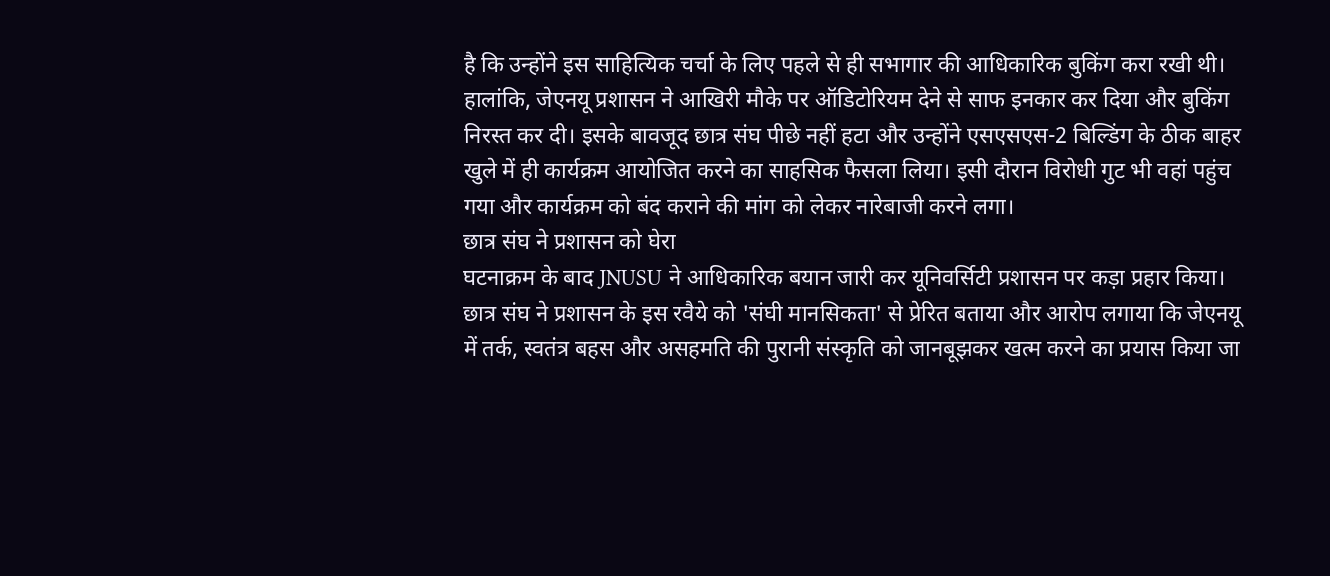है कि उन्होंने इस साहित्यिक चर्चा के लिए पहले से ही सभागार की आधिकारिक बुकिंग करा रखी थी। हालांकि, जेएनयू प्रशासन ने आखिरी मौके पर ऑडिटोरियम देने से साफ इनकार कर दिया और बुकिंग निरस्त कर दी। इसके बावजूद छात्र संघ पीछे नहीं हटा और उन्होंने एसएसएस-2 बिल्डिंग के ठीक बाहर खुले में ही कार्यक्रम आयोजित करने का साहसिक फैसला लिया। इसी दौरान विरोधी गुट भी वहां पहुंच गया और कार्यक्रम को बंद कराने की मांग को लेकर नारेबाजी करने लगा।
छात्र संघ ने प्रशासन को घेरा
घटनाक्रम के बाद JNUSU ने आधिकारिक बयान जारी कर यूनिवर्सिटी प्रशासन पर कड़ा प्रहार किया। छात्र संघ ने प्रशासन के इस रवैये को 'संघी मानसिकता' से प्रेरित बताया और आरोप लगाया कि जेएनयू में तर्क, स्वतंत्र बहस और असहमति की पुरानी संस्कृति को जानबूझकर खत्म करने का प्रयास किया जा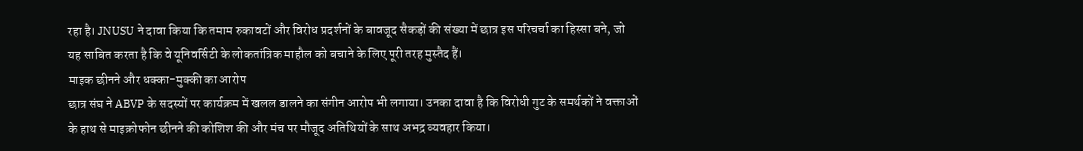रहा है। JNUSU ने दावा किया कि तमाम रुकावटों और विरोध प्रदर्शनों के बावजूद सैकड़ों की संख्या में छात्र इस परिचर्चा का हिस्सा बने, जो यह साबित करता है कि वे यूनिवर्सिटी के लोकतांत्रिक माहौल को बचाने के लिए पूरी तरह मुस्तैद हैं।
माइक छीनने और धक्का-मुक्की का आरोप
छात्र संघ ने ABVP के सदस्यों पर कार्यक्रम में खलल डालने का संगीन आरोप भी लगाया। उनका दावा है कि विरोधी गुट के समर्थकों ने वक्ताओं के हाथ से माइक्रोफोन छीनने की कोशिश की और मंच पर मौजूद अतिथियों के साथ अभद्र व्यवहार किया।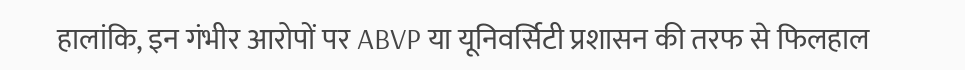हालांकि, इन गंभीर आरोपों पर ABVP या यूनिवर्सिटी प्रशासन की तरफ से फिलहाल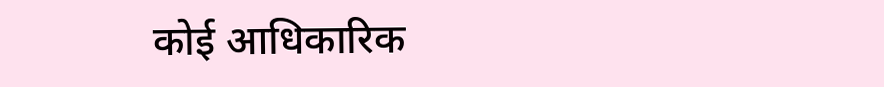कोई आधिकारिक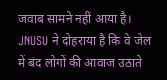जवाब सामने नहीं आया है। JNUSU ने दोहराया है कि वे जेल में बंद लोगों की आवाज उठाते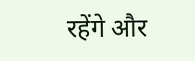रहेंगे और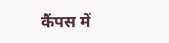कैंपस में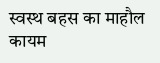स्वस्थ बहस का माहौल कायम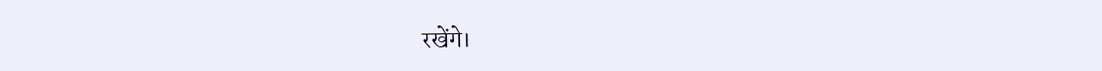रखेंगे।